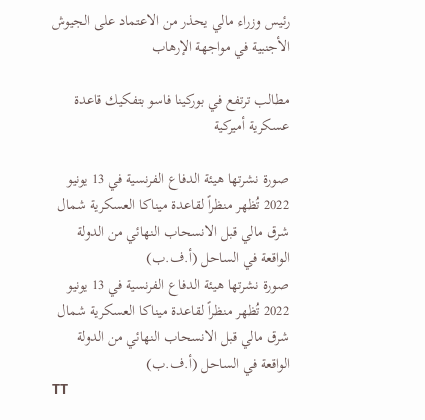رئيس وزراء مالي يحذر من الاعتماد على الجيوش الأجنبية في مواجهة الإرهاب

مطالب ترتفع في بوركينا فاسو بتفكيك قاعدة عسكرية أميركية

صورة نشرتها هيئة الدفاع الفرنسية في 13 يونيو 2022 تُظهر منظراً لقاعدة ميناكا العسكرية شمال شرق مالي قبل الانسحاب النهائي من الدولة الواقعة في الساحل (أ.ف.ب)
صورة نشرتها هيئة الدفاع الفرنسية في 13 يونيو 2022 تُظهر منظراً لقاعدة ميناكا العسكرية شمال شرق مالي قبل الانسحاب النهائي من الدولة الواقعة في الساحل (أ.ف.ب)
TT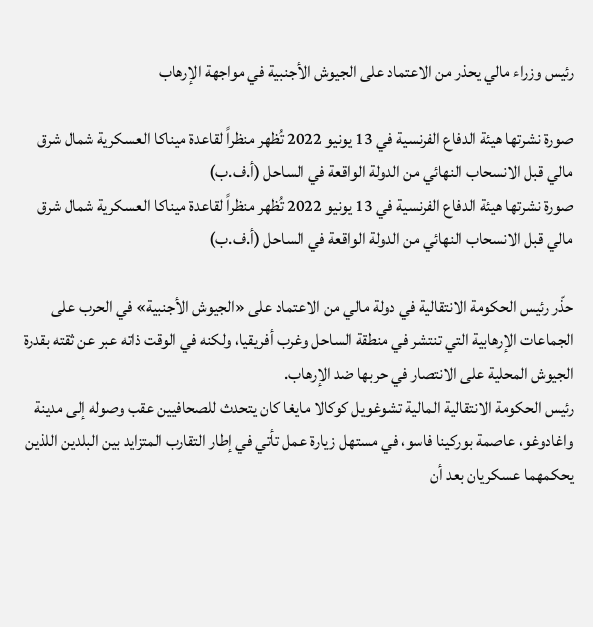رئيس وزراء مالي يحذر من الاعتماد على الجيوش الأجنبية في مواجهة الإرهاب

صورة نشرتها هيئة الدفاع الفرنسية في 13 يونيو 2022 تُظهر منظراً لقاعدة ميناكا العسكرية شمال شرق مالي قبل الانسحاب النهائي من الدولة الواقعة في الساحل (أ.ف.ب)
صورة نشرتها هيئة الدفاع الفرنسية في 13 يونيو 2022 تُظهر منظراً لقاعدة ميناكا العسكرية شمال شرق مالي قبل الانسحاب النهائي من الدولة الواقعة في الساحل (أ.ف.ب)

حذّر رئيس الحكومة الانتقالية في دولة مالي من الاعتماد على «الجيوش الأجنبية» في الحرب على الجماعات الإرهابية التي تنتشر في منطقة الساحل وغرب أفريقيا، ولكنه في الوقت ذاته عبر عن ثقته بقدرة الجيوش المحلية على الانتصار في حربها ضد الإرهاب.
رئيس الحكومة الانتقالية المالية تشوغويل كوكالا مايغا كان يتحدث للصحافيين عقب وصوله إلى مدينة واغادوغو، عاصمة بوركينا فاسو، في مستهل زيارة عمل تأتي في إطار التقارب المتزايد بين البلدين اللذين يحكمهما عسكريان بعد أن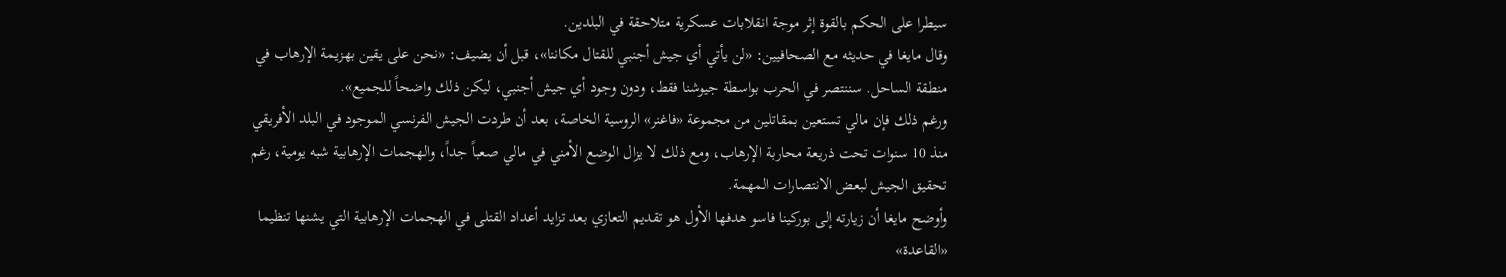سيطرا على الحكم بالقوة إثر موجة انقلابات عسكرية متلاحقة في البلدين.
وقال مايغا في حديثه مع الصحافيين: «لن يأتي أي جيش أجنبي للقتال مكاننا»، قبل أن يضيف: «نحن على يقين بهزيمة الإرهاب في منطقة الساحل. سننتصر في الحرب بواسطة جيوشنا فقط، ودون وجود أي جيش أجنبي، ليكن ذلك واضحاً للجميع».
ورغم ذلك فإن مالي تستعين بمقاتلين من مجموعة «فاغنر» الروسية الخاصة، بعد أن طردت الجيش الفرنسي الموجود في البلد الأفريقي منذ 10 سنوات تحت ذريعة محاربة الإرهاب، ومع ذلك لا يزال الوضع الأمني في مالي صعباً جداً، والهجمات الإرهابية شبه يومية، رغم تحقيق الجيش لبعض الانتصارات المهمة.
وأوضح مايغا أن زيارته إلى بوركينا فاسو هدفها الأول هو تقديم التعازي بعد تزايد أعداد القتلى في الهجمات الإرهابية التي يشنها تنظيما «القاعدة»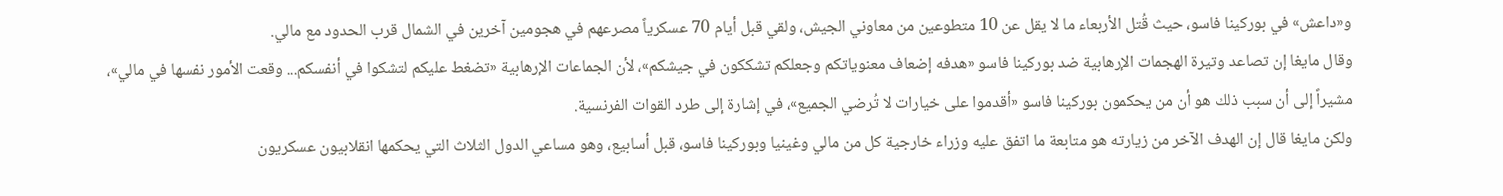و«داعش» في بوركينا فاسو، حيث قُتل الأربعاء ما لا يقل عن 10 متطوعين من معاوني الجيش، ولقي قبل أيام 70 عسكرياً مصرعهم في هجومين آخرين في الشمال قرب الحدود مع مالي.
وقال مايغا إن تصاعد وتيرة الهجمات الإرهابية ضد بوركينا فاسو «هدفه إضعاف معنوياتكم وجعلكم تشككون في جيشكم»، لأن الجماعات الإرهابية «تضغط عليكم لتشكوا في أنفسكم... وقعت الأمور نفسها في مالي»، مشيراً إلى أن سبب ذلك هو أن من يحكمون بوركينا فاسو «أقدموا على خيارات لا تُرضي الجميع»، في إشارة إلى طرد القوات الفرنسية.
ولكن مايغا قال إن الهدف الآخر من زيارته هو متابعة ما اتفق عليه وزراء خارجية كل من مالي وغينيا وبوركينا فاسو، قبل أسابيع، وهو مساعي الدول الثلاث التي يحكمها انقلابيون عسكريون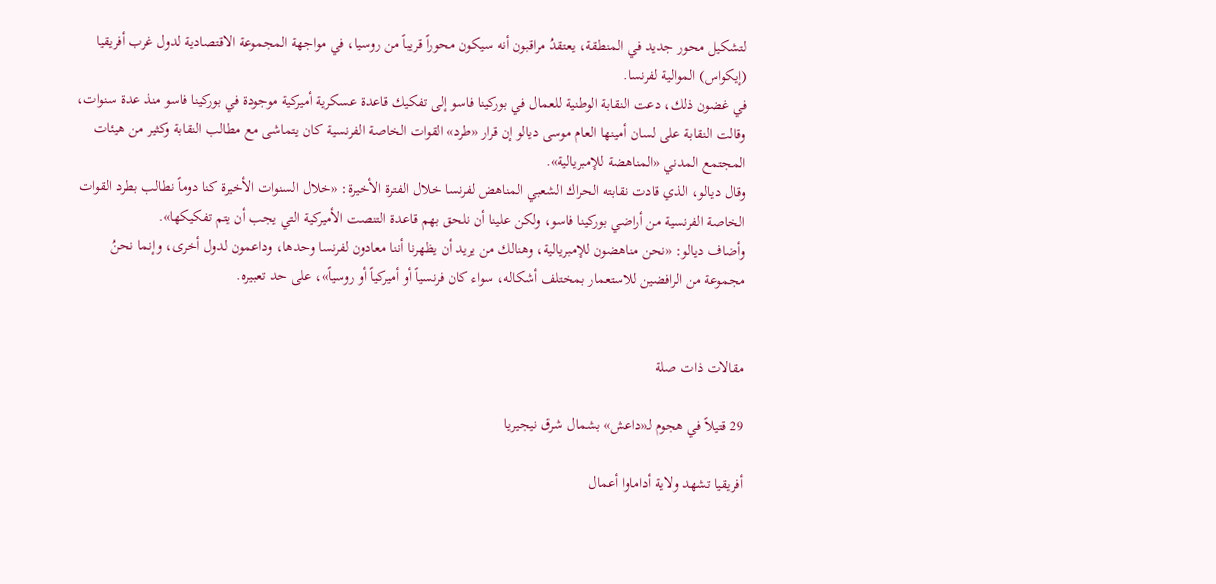لتشكيل محور جديد في المنطقة، يعتقدُ مراقبون أنه سيكون محوراً قريباً من روسيا، في مواجهة المجموعة الاقتصادية لدول غرب أفريقيا (إيكواس) الموالية لفرنسا.
في غضون ذلك، دعت النقابة الوطنية للعمال في بوركينا فاسو إلى تفكيك قاعدة عسكرية أميركية موجودة في بوركينا فاسو منذ عدة سنوات، وقالت النقابة على لسان أمينها العام موسى ديالو إن قرار «طرد» القوات الخاصة الفرنسية كان يتماشى مع مطالب النقابة وكثير من هيئات المجتمع المدني «المناهضة للإمبريالية».
وقال ديالو، الذي قادت نقابته الحراك الشعبي المناهض لفرنسا خلال الفترة الأخيرة: «خلال السنوات الأخيرة كنا دوماً نطالب بطرد القوات الخاصة الفرنسية من أراضي بوركينا فاسو، ولكن علينا أن نلحق بهم قاعدة التنصت الأميركية التي يجب أن يتم تفكيكها».
وأضاف ديالو: «نحن مناهضون للإمبريالية، وهنالك من يريد أن يظهرنا أننا معادون لفرنسا وحدها، وداعمون لدول أخرى، وإنما نحنُ مجموعة من الرافضين للاستعمار بمختلف أشكاله، سواء كان فرنسياً أو أميركياً أو روسياً»، على حد تعبيره.


مقالات ذات صلة

29 قتيلاً في هجوم لـ«داعش» بشمال شرق نيجيريا

أفريقيا تشهد ولاية أداماوا أعمال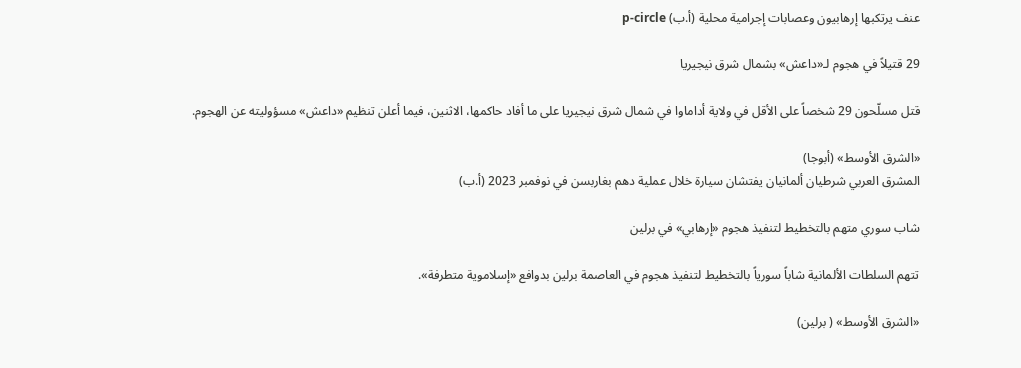عنف يرتكبها إرهابيون وعصابات إجرامية محلية (أ.ب) p-circle

29 قتيلاً في هجوم لـ«داعش» بشمال شرق نيجيريا

قتل مسلّحون 29 شخصاً على الأقل في ولاية أداماوا في شمال شرق نيجيريا على ما أفاد حاكمها، الاثنين، فيما أعلن تنظيم «داعش» مسؤوليته عن الهجوم.

«الشرق الأوسط» (أبوجا)
المشرق العربي شرطيان ألمانيان يفتشان سيارة خلال عملية دهم بغاربسن في نوفمبر 2023 (أ.ب)

شاب سوري متهم بالتخطيط لتنفيذ هجوم «إرهابي» في برلين

تتهم السلطات الألمانية شاباً سورياً بالتخطيط لتنفيذ هجوم في العاصمة برلين بدوافع «إسلاموية متطرفة».

«الشرق الأوسط» ( برلين)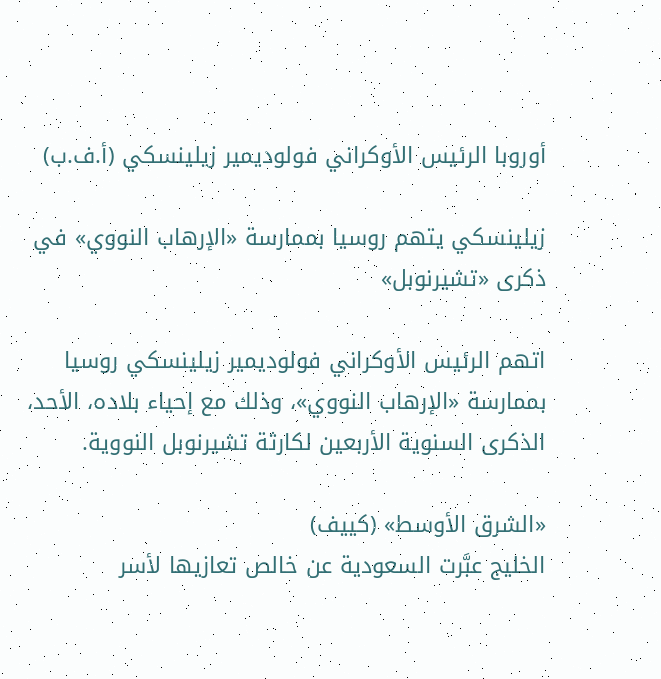أوروبا الرئيس الأوكراني فولوديمير زيلينسكي (أ.ف.ب)

زيلينسكي يتهم روسيا بممارسة «الإرهاب النووي» في ذكرى «تشيرنوبل»

اتهم الرئيس الأوكراني فولوديمير زيلينسكي روسيا بممارسة «الإرهاب النووي»، وذلك مع إحياء بلاده، الأحد، الذكرى السنوية الأربعين لكارثة تشيرنوبل النووية.

«الشرق الأوسط» (كييف)
الخليج عبَّرت السعودية عن خالص تعازيها لأسر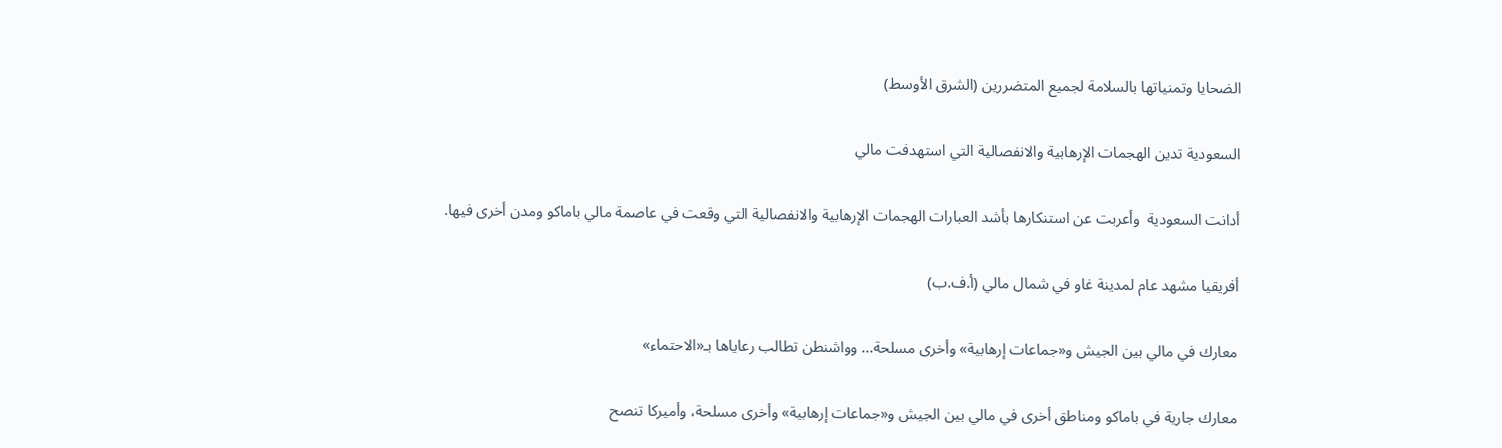الضحايا وتمنياتها بالسلامة لجميع المتضررين (الشرق الأوسط)

السعودية تدين الهجمات الإرهابية والانفصالية التي استهدفت مالي

أدانت السعودية  وأعربت عن استنكارها بأشد العبارات الهجمات الإرهابية والانفصالية التي وقعت في عاصمة مالي باماكو ومدن أخرى فيها.

أفريقيا مشهد عام لمدينة غاو في شمال مالي (أ.ف.ب)

معارك في مالي بين الجيش و«جماعات إرهابية» وأخرى مسلحة... وواشنطن تطالب رعاياها بـ«الاحتماء»

معارك جارية في باماكو ومناطق أخرى في مالي بين الجيش و«جماعات إرهابية» وأخرى مسلحة، وأميركا تنصح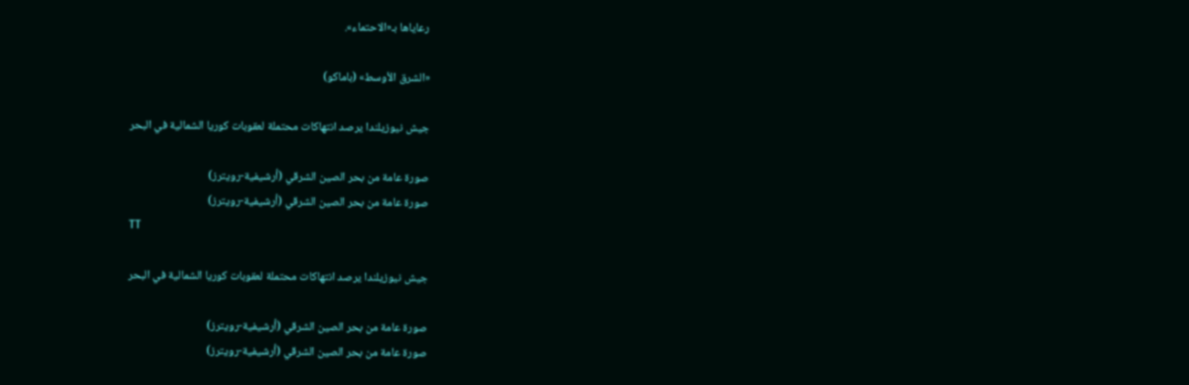رعاياها بـ«الاحتماء».

«الشرق الأوسط» (باماكو)

جيش نيوزيلندا يرصد انتهاكات محتملة لعقوبات كوريا الشمالية في البحر

صورة عامة من بحر الصين الشرقي (أرشيفية-رويترز)
صورة عامة من بحر الصين الشرقي (أرشيفية-رويترز)
TT

جيش نيوزيلندا يرصد انتهاكات محتملة لعقوبات كوريا الشمالية في البحر

صورة عامة من بحر الصين الشرقي (أرشيفية-رويترز)
صورة عامة من بحر الصين الشرقي (أرشيفية-رويترز)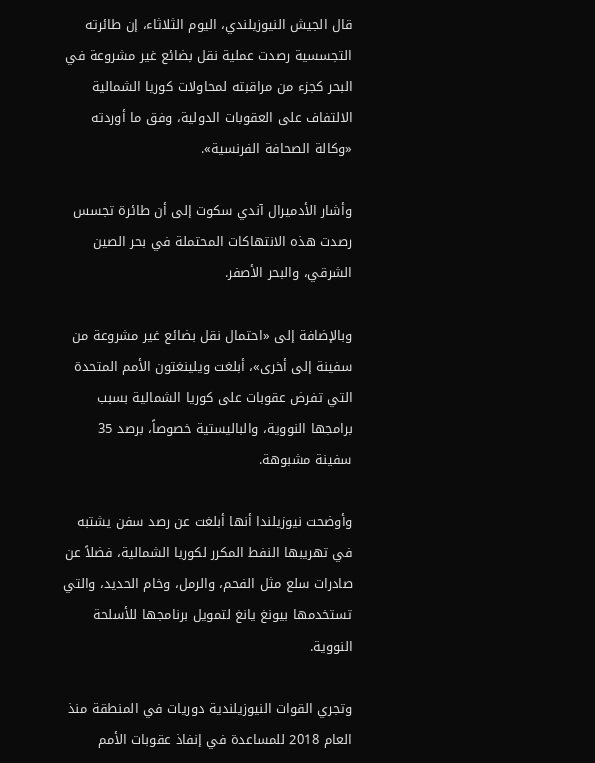قال الجيش النيوزيلندي، اليوم الثلاثاء، إن طائرته التجسسية رصدت عملية نقل بضائع غير مشروعة في البحر كجزء من مراقبته لمحاولات كوريا الشمالية الالتفاف على العقوبات الدولية، وفق ما أوردته «وكالة الصحافة الفرنسية».

وأشار الأدميرال آندي سكوت إلى أن طائرة تجسس رصدت هذه الانتهاكات المحتملة في بحر الصين الشرقي، والبحر الأصفر.

وبالإضافة إلى «احتمال نقل بضائع غير مشروعة من سفينة إلى أخرى»، أبلغت ويلينغتون الأمم المتحدة التي تفرض عقوبات على كوريا الشمالية بسبب برامجها النووية، والباليستية خصوصاً، برصد 35 سفينة مشبوهة.

وأوضحت نيوزيلندا أنها أبلغت عن رصد سفن يشتبه في تهريبها النفط المكرر لكوريا الشمالية، فضلاً عن صادرات سلع مثل الفحم، والرمل، وخام الحديد، والتي تستخدمها بيونغ يانغ لتمويل برنامجها للأسلحة النووية.

وتجري القوات النيوزيلندية دوريات في المنطقة منذ العام 2018 للمساعدة في إنفاذ عقوبات الأمم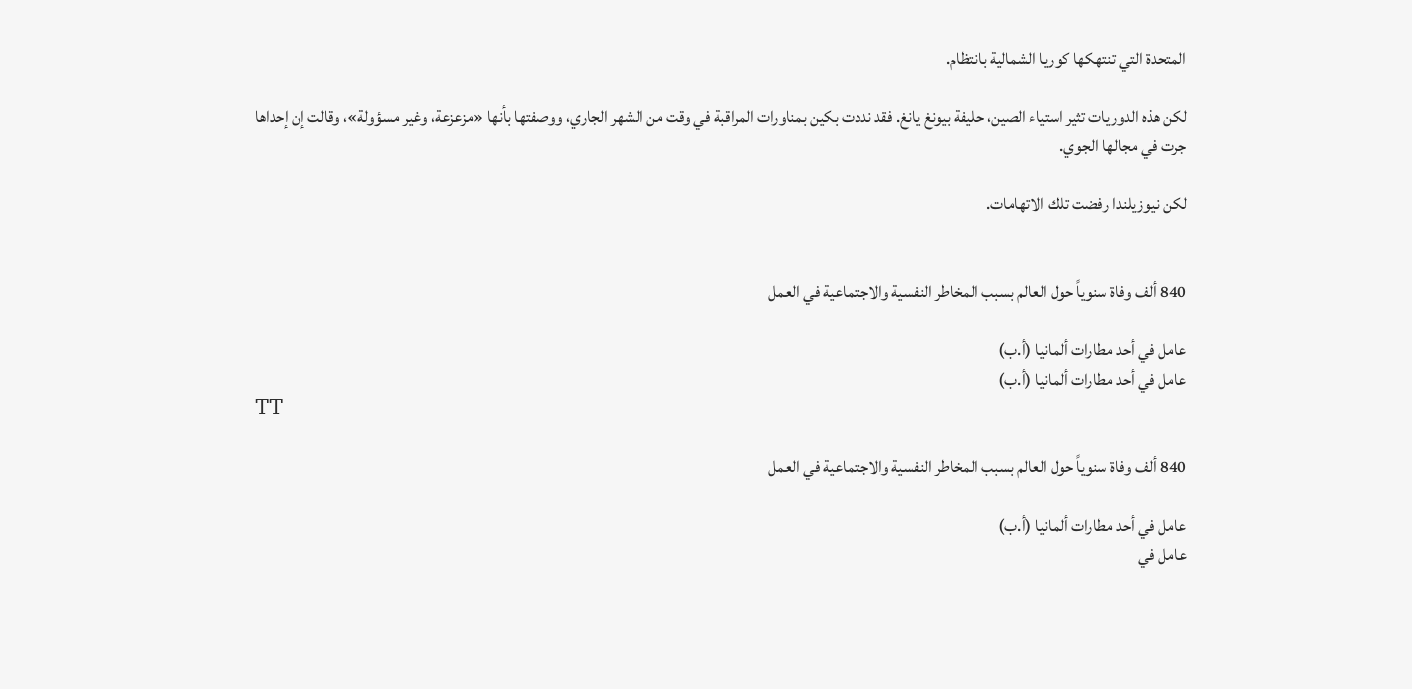المتحدة التي تنتهكها كوريا الشمالية بانتظام.

لكن هذه الدوريات تثير استياء الصين، حليفة بيونغ يانغ. فقد نددت بكين بمناورات المراقبة في وقت من الشهر الجاري، ووصفتها بأنها «مزعزعة، وغير مسؤولة»، وقالت إن إحداها جرت في مجالها الجوي.

لكن نيوزيلندا رفضت تلك الاتهامات.


840 ألف وفاة سنوياً حول العالم بسبب المخاطر النفسية والاجتماعية في العمل

عامل في أحد مطارات ألمانيا (أ.ب)
عامل في أحد مطارات ألمانيا (أ.ب)
TT

840 ألف وفاة سنوياً حول العالم بسبب المخاطر النفسية والاجتماعية في العمل

عامل في أحد مطارات ألمانيا (أ.ب)
عامل في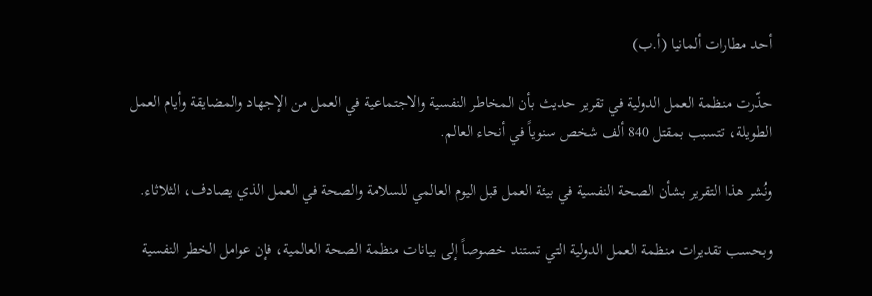أحد مطارات ألمانيا (أ.ب)

حذّرت منظمة العمل الدولية في تقرير حديث بأن المخاطر النفسية والاجتماعية في العمل من الإجهاد والمضايقة وأيام العمل الطويلة، تتسبب بمقتل 840 ألف شخص سنوياً في أنحاء العالم.

ونُشر هذا التقرير بشأن الصحة النفسية في بيئة العمل قبل اليوم العالمي للسلامة والصحة في العمل الذي يصادف، الثلاثاء.

وبحسب تقديرات منظمة العمل الدولية التي تستند خصوصاً إلى بيانات منظمة الصحة العالمية، فإن عوامل الخطر النفسية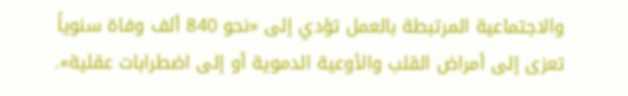والاجتماعية المرتبطة بالعمل تؤدي إلى «نحو 840 ألف وفاة سنوياً تعزى إلى أمراض القلب والأوعية الدموية أو إلى اضطرابات عقلية».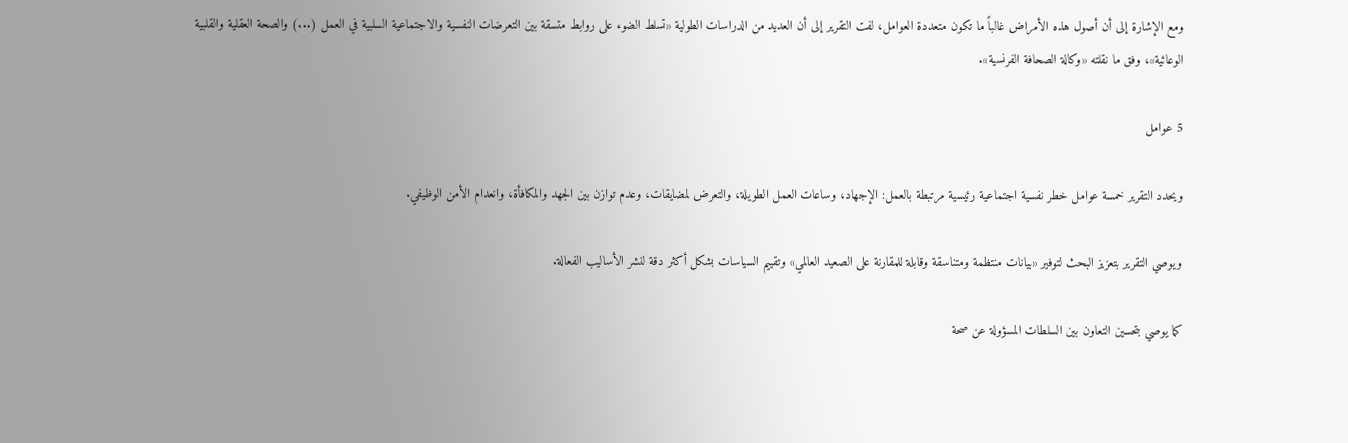ومع الإشارة إلى أن أصول هذه الأمراض غالباً ما تكون متعددة العوامل، لفت التقرير إلى أن العديد من الدراسات الطولية «تسلط الضوء على روابط متسقة بين التعرضات النفسية والاجتماعية السلبية في العمل (...) والصحة العقلية والقلبية الوعائية»، وفق ما نقلته «وكالة الصحافة الفرنسية».

5 عوامل

ويحدد التقرير خمسة عوامل خطر نفسية اجتماعية رئيسية مرتبطة بالعمل: الإجهاد، وساعات العمل الطويلة، والتعرض لمضايقات، وعدم توازن بين الجهد والمكافأة، وانعدام الأمن الوظيفي.

ويوصي التقرير بتعزيز البحث لتوفير «بيانات منتظمة ومتناسقة وقابلة للمقارنة على الصعيد العالمي» وتقييم السياسات بشكل أكثر دقة لنشر الأساليب الفعالة.

كما يوصي بتحسين التعاون بين السلطات المسؤولة عن صحة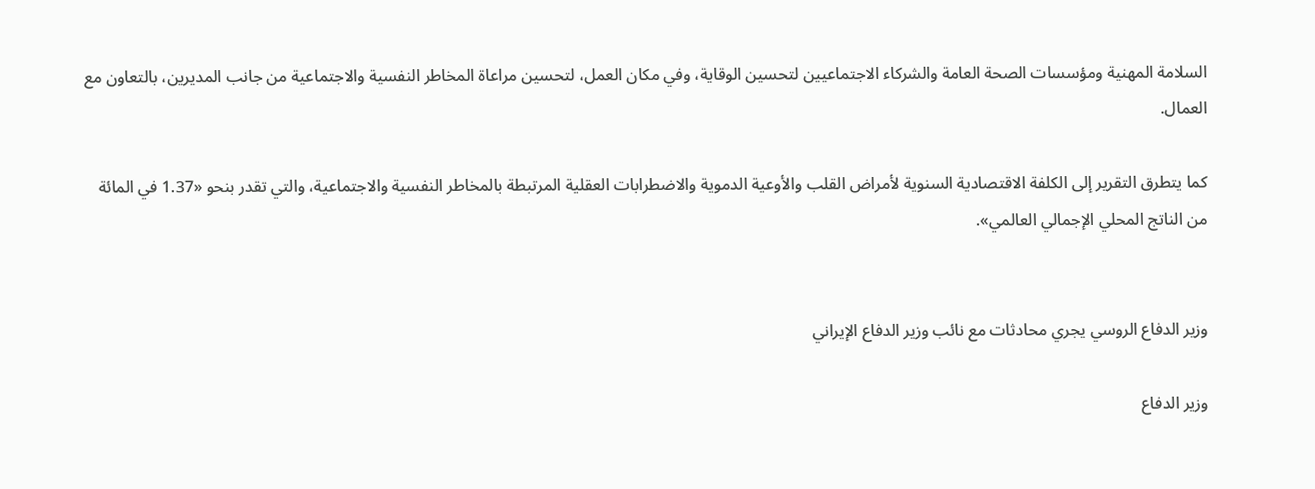السلامة المهنية ومؤسسات الصحة العامة والشركاء الاجتماعيين لتحسين الوقاية، وفي مكان العمل، لتحسين مراعاة المخاطر النفسية والاجتماعية من جانب المديرين، بالتعاون مع العمال.

كما يتطرق التقرير إلى الكلفة الاقتصادية السنوية لأمراض القلب والأوعية الدموية والاضطرابات العقلية المرتبطة بالمخاطر النفسية والاجتماعية، والتي تقدر بنحو «1.37 في المائة من الناتج المحلي الإجمالي العالمي».


وزير الدفاع الروسي يجري محادثات مع نائب وزير الدفاع الإيراني

وزير الدفاع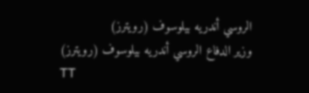الروسي أندريه بيلوسوف (رويترز)
وزير الدفاع الروسي أندريه بيلوسوف (رويترز)
TT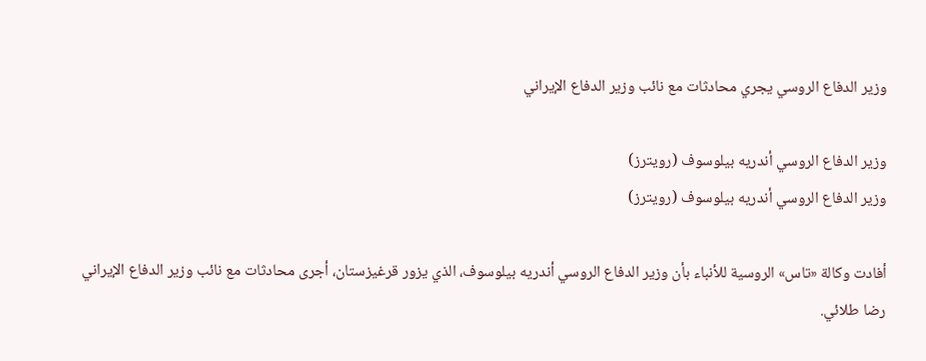وزير الدفاع الروسي يجري محادثات مع نائب وزير الدفاع الإيراني

وزير الدفاع الروسي أندريه بيلوسوف (رويترز)
وزير الدفاع الروسي أندريه بيلوسوف (رويترز)

أفادت وكالة «تاس» الروسية للأنباء بأن وزير الدفاع الروسي أندريه بيلوسوف، الذي يزور قرغيزستان، أجرى محادثات مع نائب وزير الدفاع الإيراني رضا طلائي.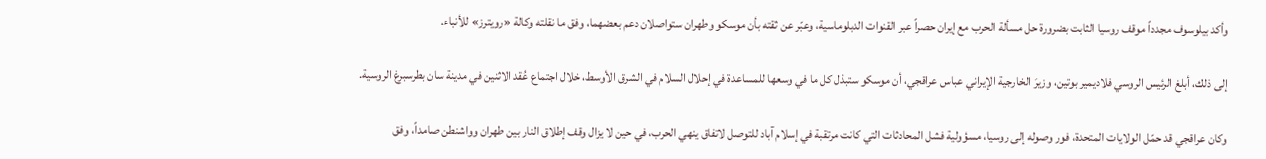وأكد بيلوسوف مجدداً موقف روسيا الثابت بضرورة حل مسألة الحرب مع إيران حصراً عبر القنوات الدبلوماسية، وعبّر عن ثقته بأن موسكو وطهران ستواصلان دعم بعضهما، وفق ما نقلته وكالة «رويترز» للأنباء.

إلى ذلك، أبلغ الرئيس الروسي فلاديمير بوتين، وزيرَ الخارجية الإيراني عباس عراقجي، أن موسكو ستبذل كل ما في وسعها للمساعدة في إحلال السلام في الشرق الأوسط، خلال اجتماع عُقد الاثنين في مدينة سان بطرسبرغ الروسية.

وكان عراقجي قد حمّل الولايات المتحدة، فور وصوله إلى روسيا، مسؤولية فشل المحادثات التي كانت مرتقبة في إسلام آباد للتوصل لاتفاق ينهي الحرب، في حين لا يزال وقف إطلاق النار بين طهران وواشنطن صامداً، وفق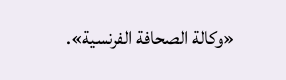«وكالة الصحافة الفرنسية».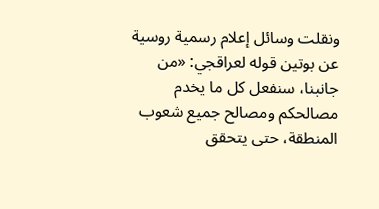ونقلت وسائل إعلام رسمية روسية عن بوتين قوله لعراقجي: «من جانبنا، سنفعل كل ما يخدم مصالحكم ومصالح جميع شعوب المنطقة، حتى يتحقق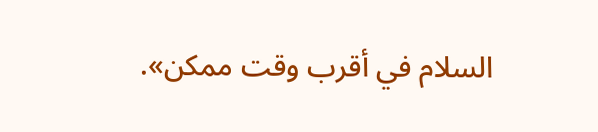السلام في أقرب وقت ممكن».